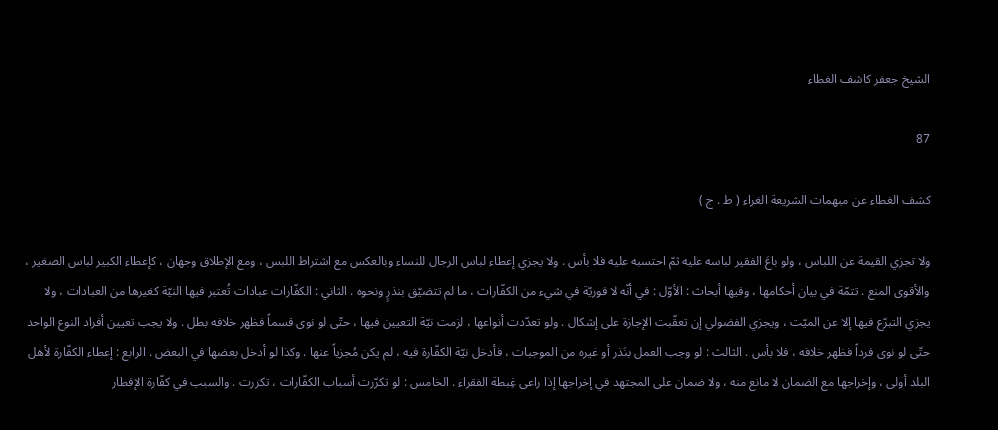الشيخ جعفر كاشف الغطاء

87

كشف الغطاء عن مبهمات الشريعة الغراء ( ط . ج )

ولا تجزي القيمة عن اللباس ، ولو باعَ الفقير لباسه عليه ثمّ احتسبه عليه فلا بأس . ولا يجزي إعطاء لباس الرجال للنساء وبالعكس مع اشتراط اللبس ، ومع الإطلاق وجهان ، كإعطاء الكبير لباس الصغير ، والأقوى المنع . تتمّة في بيان أحكامها ، وفيها أبحاث : الأوّل : في أنّه لا فوريّة في شيء من الكفّارات ، ما لم تتضيّق بنذرٍ ونحوه . الثاني : الكفّارات عبادات تُعتبر فيها النيّة كغيرها من العبادات ، ولا يجزي التبرّع فيها إلا عن الميّت ، ويجزي الفضولي إن تعقّبت الإجازة على إشكال . ولو تعدّدت أنواعها ، لزمت نيّة التعيين فيها ، حتّى لو نوى قسماً فظهر خلافه بطل . ولا يجب تعيين أفراد النوع الواحد حتّى لو نوى فرداً فظهر خلافه ، فلا بأس . الثالث : لو وجب العمل بنَذر أو غيره من الموجبات ، فأدخل نيّة الكفّارة فيه ، لم يكن مُجزياً عنها . وكذا لو أدخل بعضها في البعض . الرابع : إعطاء الكفّارة لأهل البلد أولى ، وإخراجها مع الضمان لا مانع منه ، ولا ضمان على المجتهد في إخراجها إذا راعى غِبطة الفقراء . الخامس : لو تكرّرت أسباب الكفّارات ، تكررت . والسبب في كفّارة الإفطار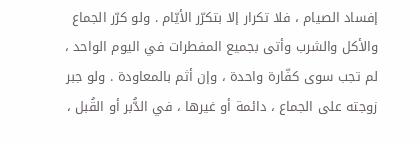إفساد الصيام ، فلا تكرار إلا بتكرّر الأيّام . ولو كرّر الجماع والأكل والشرب وأتى بجميع المفطرات في اليوم الواحد ، لم تجب سوى كفّارة واحدة ، وإن أثم بالمعاودة . ولو جبر زوجته على الجماع ، دائمة أو غيرها ، في الدُّبر أو القُبل ،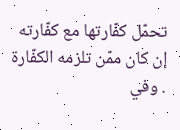تحمّل كفّارتها مع كفّارته إن كان ممّن تلزمه الكفّارة . وفي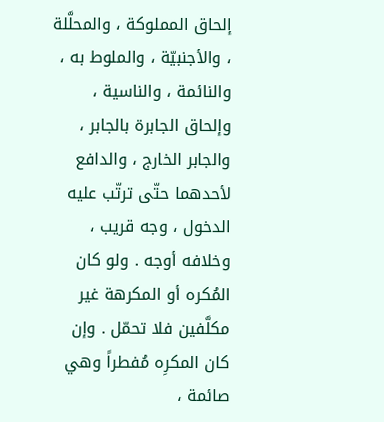إلحاق المملوكة ، والمحلَّلة ، والأجنبيّة ، والملوط به ، والنائمة ، والناسية ، وإلحاق الجابرة بالجابر ، والجابر الخارج ، والدافع لأحدهما حتّى ترتّب عليه الدخول ، وجه قريب ، وخلافه أوجه . ولو كان المُكره أو المكرهة غير مكلَّفين فلا تحمّل . وإن كان المكرِه مُفطراً وهي صائمة ،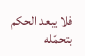فلا يبعد الحكم بتحمّله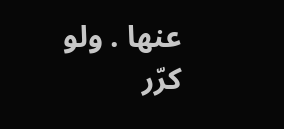عنها . ولو كرّر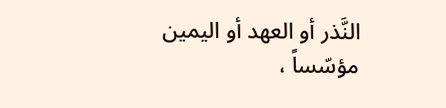النَّذر أو العهد أو اليمين مؤسّساً ،